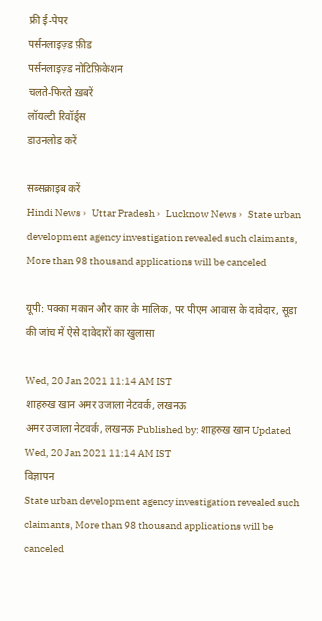फ्री ई-पेपर
पर्सनलाइज़्ड फ़ीड
पर्सनलाइज़्ड नोटिफ़िकेशन
चलते-फिरते ख़बरें
लॉयल्टी रिवॉर्ड्स
डाउनलोड करें

सब्सक्राइब करें
Hindi News ›   Uttar Pradesh ›   Lucknow News ›   State urban development agency investigation revealed such claimants, More than 98 thousand applications will be canceled

यूपी: पक्का मकान और कार के मालिक, पर पीएम आवास के दावेदार, सूडा की जांच में ऐसे दावेदारों का खुलासा

Wed, 20 Jan 2021 11:14 AM IST
शाहरुख खान अमर उजाला नेटवर्क, लखनऊ
अमर उजाला नेटवर्क, लखनऊ Published by: शाहरुख खान Updated Wed, 20 Jan 2021 11:14 AM IST
विज्ञापन
State urban development agency investigation revealed such claimants, More than 98 thousand applications will be canceled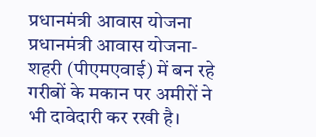प्रधानमंत्री आवास योजना
प्रधानमंत्री आवास योजना-शहरी (पीएमएवाई) में बन रहे गरीबों के मकान पर अमीरों ने भी दावेदारी कर रखी है।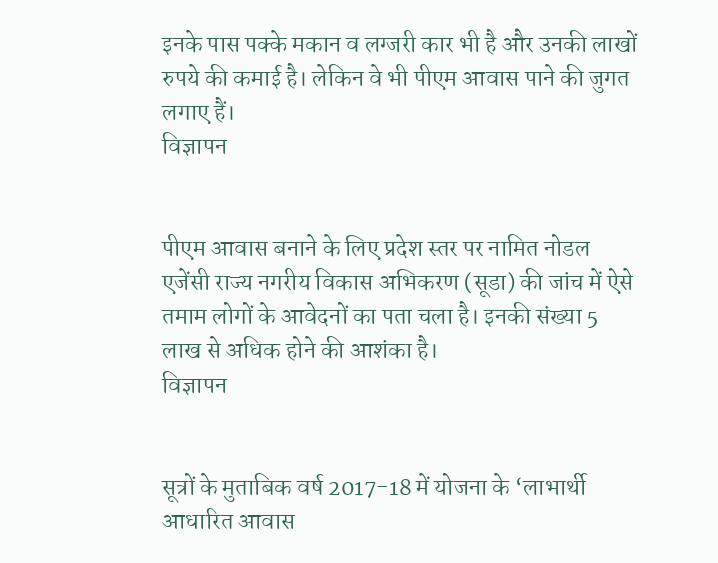इनके पास पक्के मकान व लग्जरी कार भी है और उनकी लाखों रुपये की कमाई है। लेकिन वे भी पीएम आवास पाने की जुगत लगाए हैं।
विज्ञापन


पीएम आवास बनाने के लिए प्रदेश स्तर पर नामित नोडल एजेंसी राज्य नगरीय विकास अभिकरण (सूडा) की जांच में ऐसे तमाम लोगों के आवेदनों का पता चला है। इनकी संख्या 5 लाख से अधिक होने की आशंका है।
विज्ञापन


सूत्रों के मुताबिक वर्ष 2017-18 में योजना के ‘लाभार्थी आधारित आवास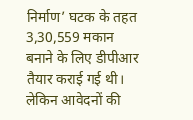निर्माण’ घटक के तहत 3,30,559 मकान बनाने के लिए डीपीआर तैयार कराई गई थी। लेकिन आवेदनों की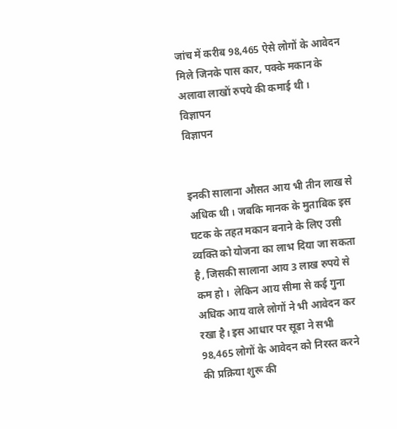जांच में करीब 98,465 ऐसे लोगों के आवेदन मिले जिनके पास कार, पक्के मकान के अलावा लाखों रुपये की कमाई थी।
विज्ञापन
विज्ञापन


इनकी सालाना औसत आय भी तीन लाख से अधिक थी। जबकि मानक के मुताबिक इस घटक के तहत मकान बनाने के लिए उसी व्यक्ति को योजना का लाभ दिया जा सकता है, जिसकी सालाना आय 3 लाख रुपये से कम हो।  लेकिन आय सीमा से कई गुना अधिक आय वाले लोगों ने भी आवेदन कर रखा है। इस आधार पर सूडा ने सभी 98,465 लोगों के आवेदन को निरस्त करने की प्रक्रिया शुरू की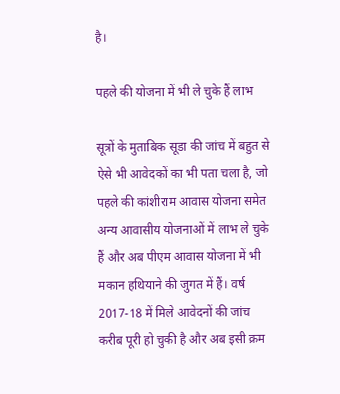है।

पहले की योजना में भी ले चुके हैं लाभ

सूत्रों के मुताबिक सूडा की जांच में बहुत से ऐसे भी आवेदकों का भी पता चला है, जो पहले की कांशीराम आवास योजना समेत अन्य आवासीय योजनाओं में लाभ ले चुके हैं और अब पीएम आवास योजना में भी मकान हथियाने की जुगत में हैं। वर्ष 2017-18 में मिले आवेदनों की जांच करीब पूरी हो चुकी है और अब इसी क्रम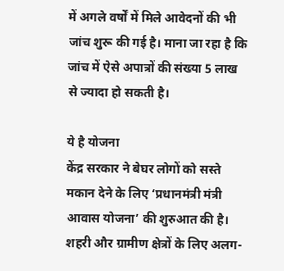में अगले वर्षों में मिले आवेदनों की भी जांच शुरू की गई है। माना जा रहा है कि जांच में ऐसे अपात्रों की संख्या 5 लाख से ज्यादा हो सकती है।

ये है योजना
केंद्र सरकार ने बेघर लोगों को सस्ते मकान देने के लिए ‘प्रधानमंत्री मंत्री आवास योजना’ की शुरुआत की है। शहरी और ग्रामीण क्षेत्रों के लिए अलग-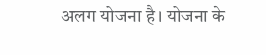अलग योजना है। योजना के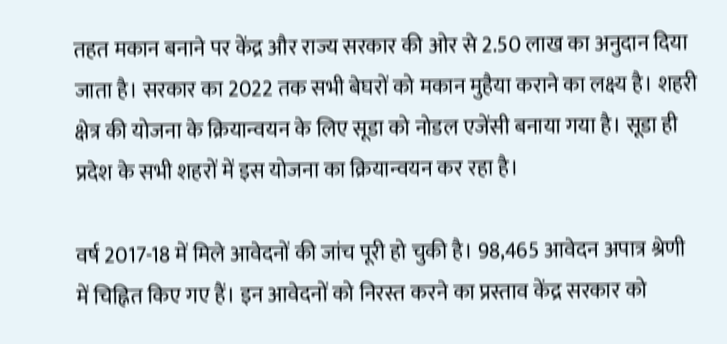तहत मकान बनाने पर केंद्र और राज्य सरकार की ओर से 2.50 लाख का अनुदान दिया जाता है। सरकार का 2022 तक सभी बेघरों को मकान मुहैया कराने का लक्ष्य है। शहरी क्षेत्र की योजना के क्रियान्वयन के लिए सूडा को नोडल एजेंसी बनाया गया है। सूडा ही प्रदेश के सभी शहरों में इस योजना का क्रियान्वयन कर रहा है।

वर्ष 2017-18 में मिले आवेदनों की जांच पूरी हो चुकी है। 98,465 आवेदन अपात्र श्रेणी में चिह्नित किए गए हैं। इन आवेदनों को निरस्त करने का प्रस्ताव केंद्र सरकार को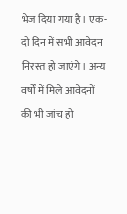भेज दिया गया है। एक-दो दिन में सभी आवेदन निरस्त हो जाएंगे। अन्य वर्षों में मिले आवेदनों की भी जांच हो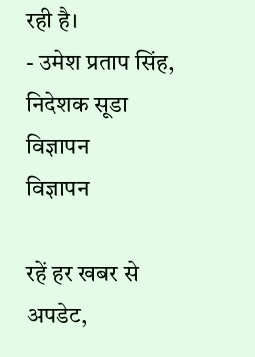रही है।
- उमेश प्रताप सिंह, निदेशक सूडा
विज्ञापन
विज्ञापन

रहें हर खबर से अपडेट,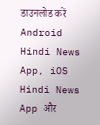डाउनलोड करें Android Hindi News App, iOS Hindi News App और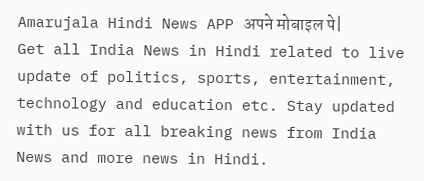Amarujala Hindi News APP अपने मोबाइल पे|
Get all India News in Hindi related to live update of politics, sports, entertainment, technology and education etc. Stay updated with us for all breaking news from India News and more news in Hindi.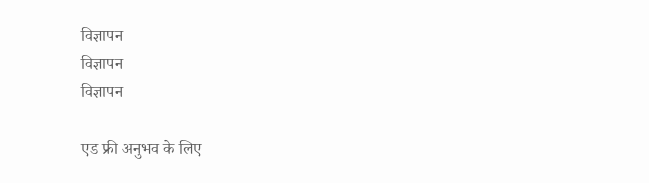विज्ञापन
विज्ञापन
विज्ञापन

एड फ्री अनुभव के लिए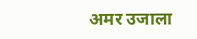अमर उजाला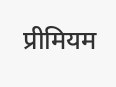प्रीमियम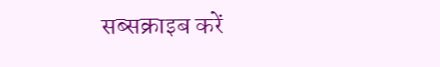सब्सक्राइब करें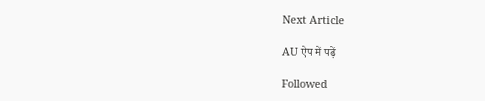Next Article

AU ऐप में पढ़ें

Followed